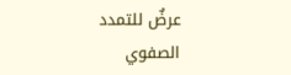عرضٌ للتمدد الصفوي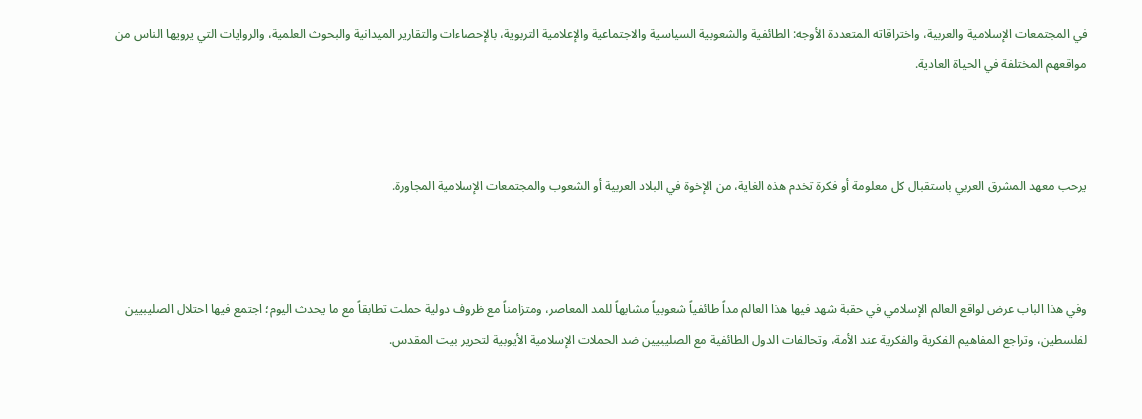في المجتمعات الإسلامية والعربية، واختراقاته المتعددة الأوجه: الطائفية والشعوبية السياسية والاجتماعية والإعلامية التربوية، بالإحصاءات والتقارير الميدانية والبحوث العلمية، والروايات التي يرويها الناس من مواقعهم المختلفة في الحياة العادية.



يرحب معهد المشرق العربي باستقبال كل معلومة أو فكرة تخدم هذه الغاية، من الإخوة في البلاد العربية أو الشعوب والمجتمعات الإسلامية المجاورة.



وفي هذا الباب عرض لواقع العالم الإسلامي في حقبة شهد فيها هذا العالم مداً طائفياً شعوبياً مشابهاً للمد المعاصر، ومتزامناً مع ظروف دولية حملت تطابقاً مع ما يحدث اليوم؛ اجتمع فيها احتلال الصليبيين لفلسطين، وتراجع المفاهيم الفكرية والفكرية عند الأمة، وتحالفات الدول الطائفية مع الصليبيين ضد الحملات الإسلامية الأيوبية لتحرير بيت المقدس.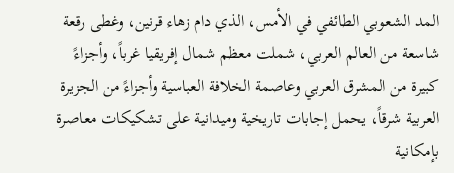المد الشعوبي الطائفي في الأمس، الذي دام زهاء قرنين، وغطى رقعة شاسعة من العالم العربي، شملت معظم شمال إفريقيا غرباً، وأجزاءً كبيرة من المشرق العربي وعاصمة الخلافة العباسية وأجزاءً من الجزيرة العربية شرقاً، يحمل إجابات تاريخية وميدانية على تشكيكات معاصرة بإمكانية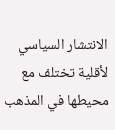الانتشار السياسي لأقلية تختلف مع محيطها في المذهب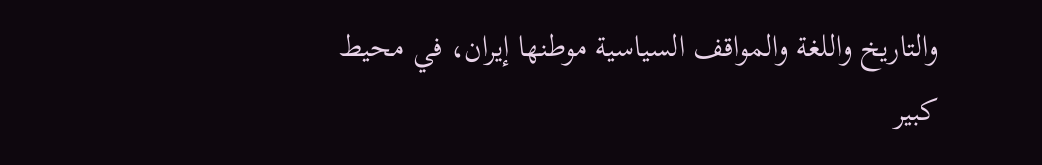والتاريخ واللغة والمواقف السياسية موطنها إيران، في محيط كبير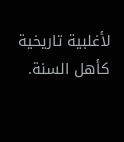لأغلبية تاريخية كأهل السنة.